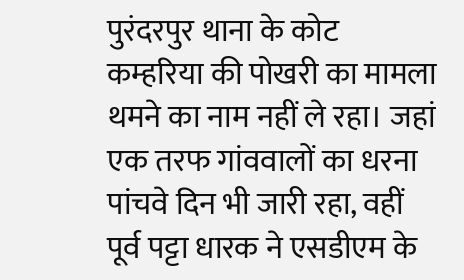पुरंदरपुर थाना के कोट कम्हरिया की पोखरी का मामला थमने का नाम नहीं ले रहा। जहां एक तरफ गांववालों का धरना पांचवे दिन भी जारी रहा, वहीं पूर्व पट्टा धारक ने एसडीएम के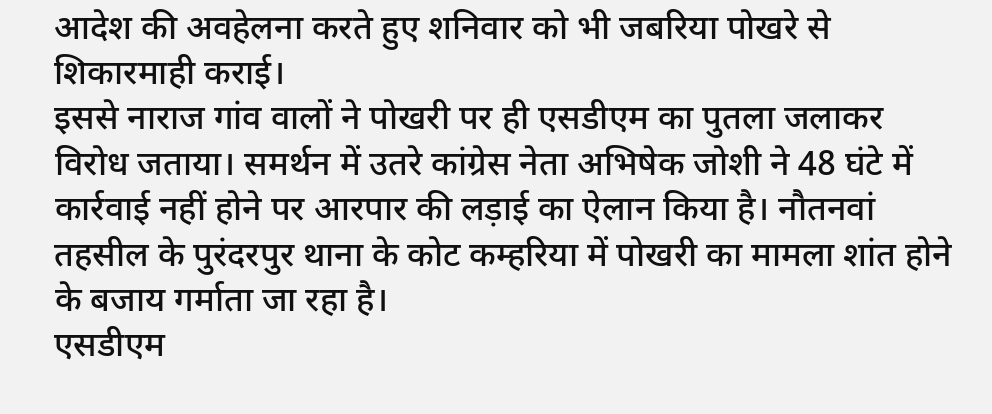आदेश की अवहेलना करते हुए शनिवार को भी जबरिया पोखरे से शिकारमाही कराई।
इससे नाराज गांव वालों ने पोखरी पर ही एसडीएम का पुतला जलाकर विरोध जताया। समर्थन में उतरे कांग्रेस नेता अभिषेक जोशी ने 48 घंटे में कार्रवाई नहीं होने पर आरपार की लड़ाई का ऐलान किया है। नौतनवां तहसील के पुरंदरपुर थाना के कोट कम्हरिया में पोखरी का मामला शांत होने के बजाय गर्माता जा रहा है।
एसडीएम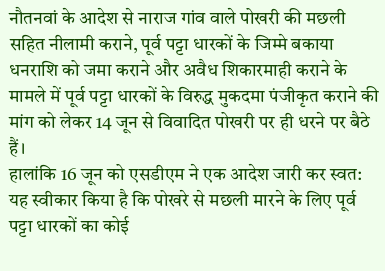नौतनवां के आदेश से नाराज गांव वाले पोखरी की मछली सहित नीलामी कराने, पूर्व पट्टा धारकों के जिम्मे बकाया धनराशि को जमा कराने और अवैध शिकारमाही कराने के मामले में पूर्व पट्टा धारकों के विरुद्ध मुकदमा पंजीकृत कराने की मांग को लेकर 14 जून से विवादित पोखरी पर ही धरने पर बैठे हैं।
हालांकि 16 जून को एसडीएम ने एक आदेश जारी कर स्वत: यह स्वीकार किया है कि पोखरे से मछली मारने के लिए पूर्व पट्टा धारकों का कोई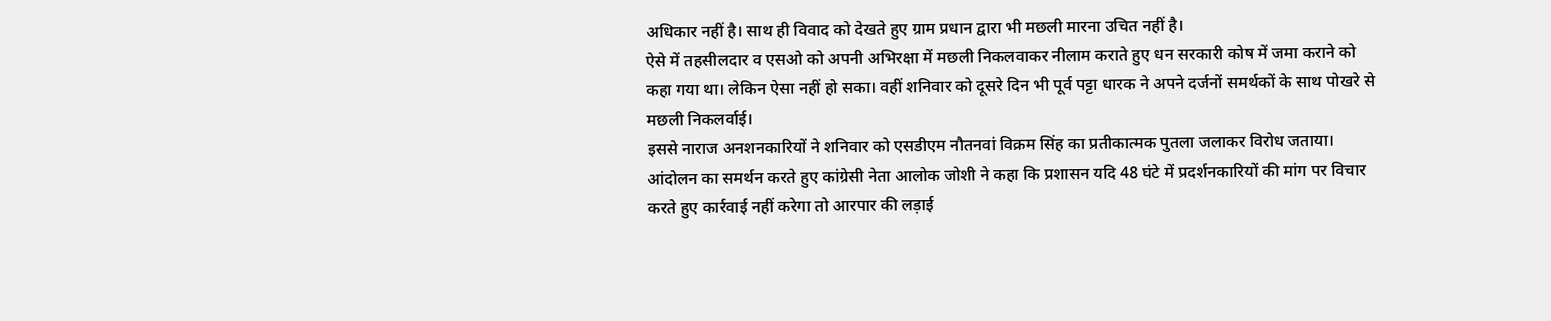अधिकार नहीं है। साथ ही विवाद को देखते हुए ग्राम प्रधान द्वारा भी मछली मारना उचित नहीं है।
ऐसे में तहसीलदार व एसओ को अपनी अभिरक्षा में मछली निकलवाकर नीलाम कराते हुए धन सरकारी कोष में जमा कराने को कहा गया था। लेकिन ऐसा नहीं हो सका। वहीं शनिवार को दूसरे दिन भी पूर्व पट्टा धारक ने अपने दर्जनों समर्थकों के साथ पोखरे से मछली निकलर्वाई।
इससे नाराज अनशनकारियों ने शनिवार को एसडीएम नौतनवां विक्रम सिंह का प्रतीकात्मक पुतला जलाकर विरोध जताया। आंदोलन का समर्थन करते हुए कांग्रेसी नेता आलोक जोशी ने कहा कि प्रशासन यदि 48 घंटे में प्रदर्शनकारियों की मांग पर विचार करते हुए कार्रवाई नहीं करेगा तो आरपार की लड़ाई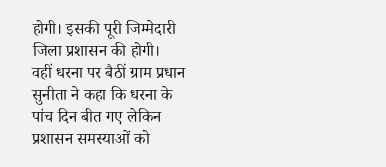होगी। इसकी पूरी जिम्मेदारी जिला प्रशासन की होगी।
वहीं धरना पर बैठीं ग्राम प्रधान सुनीता ने कहा कि धरना के पांच दिन बीत गए लेकिन प्रशासन समस्याओं को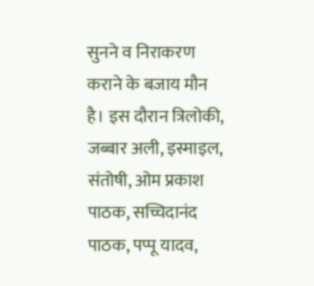सुनने व निराकरण कराने के बजाय मौन है। इस दौरान त्रिलोकी, जब्बार अली, इस्माइल, संतोषी, ओम प्रकाश पाठक, सच्चिदानंद पाठक, पप्पू यादव,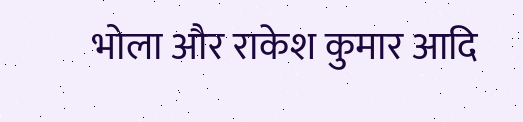भोला और राकेश कुमार आदि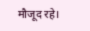मौजूद रहे।